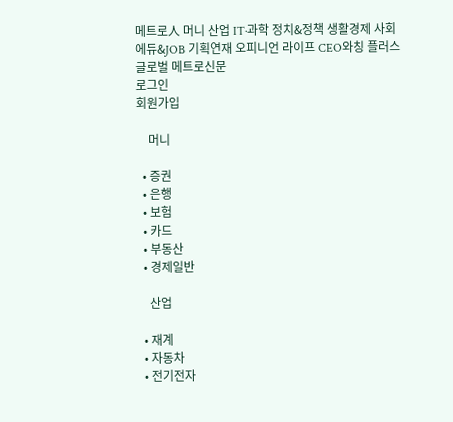메트로人 머니 산업 IT·과학 정치&정책 생활경제 사회 에듀&JOB 기획연재 오피니언 라이프 CEO와칭 플러스
글로벌 메트로신문
로그인
회원가입

    머니

  • 증권
  • 은행
  • 보험
  • 카드
  • 부동산
  • 경제일반

    산업

  • 재계
  • 자동차
  • 전기전자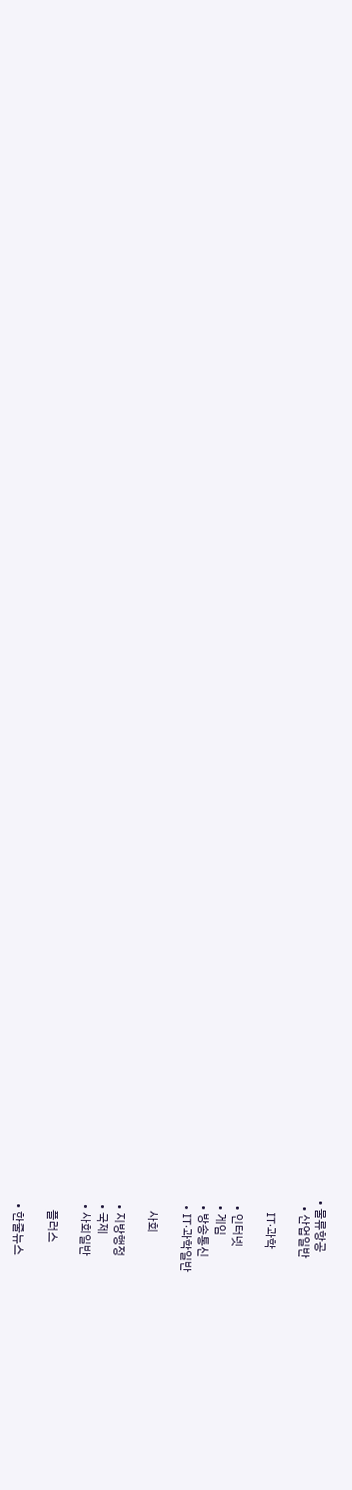• 물류항공
  • 산업일반

    IT·과학

  • 인터넷
  • 게임
  • 방송통신
  • IT·과학일반

    사회

  • 지방행정
  • 국제
  • 사회일반

    플러스

  • 한줄뉴스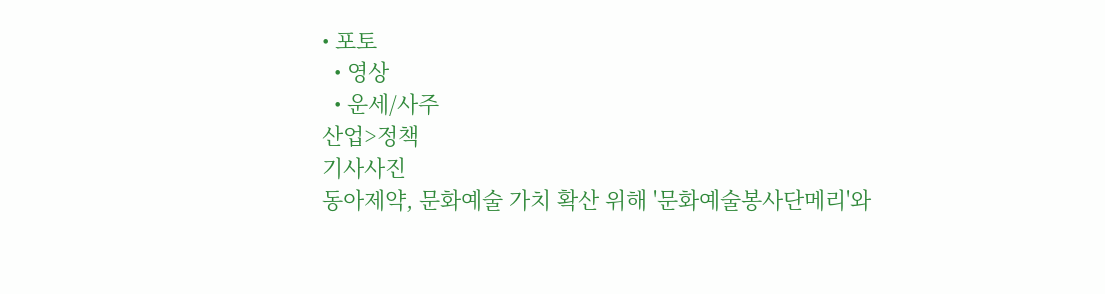• 포토
  • 영상
  • 운세/사주
산업>정책
기사사진
동아제약, 문화예술 가치 확산 위해 '문화예술봉사단메리'와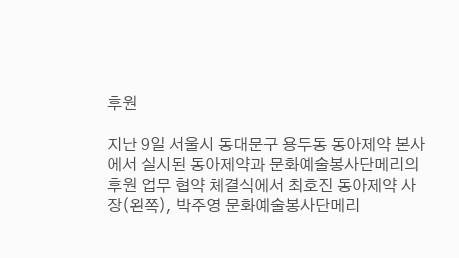후원

지난 9일 서울시 동대문구 용두동 동아제약 본사에서 실시된 동아제약과 문화예술봉사단메리의 후원 업무 협약 체결식에서 최호진 동아제약 사장(왼쪽), 박주영 문화예술봉사단메리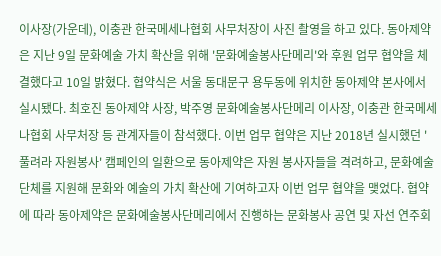이사장(가운데), 이충관 한국메세나협회 사무처장이 사진 촬영을 하고 있다. 동아제약은 지난 9일 문화예술 가치 확산을 위해 '문화예술봉사단메리'와 후원 업무 협약을 체결했다고 10일 밝혔다. 협약식은 서울 동대문구 용두동에 위치한 동아제약 본사에서 실시됐다. 최호진 동아제약 사장, 박주영 문화예술봉사단메리 이사장, 이충관 한국메세나협회 사무처장 등 관계자들이 참석했다. 이번 업무 협약은 지난 2018년 실시했던 '풀려라 자원봉사' 캠페인의 일환으로 동아제약은 자원 봉사자들을 격려하고, 문화예술단체를 지원해 문화와 예술의 가치 확산에 기여하고자 이번 업무 협약을 맺었다. 협약에 따라 동아제약은 문화예술봉사단메리에서 진행하는 문화봉사 공연 및 자선 연주회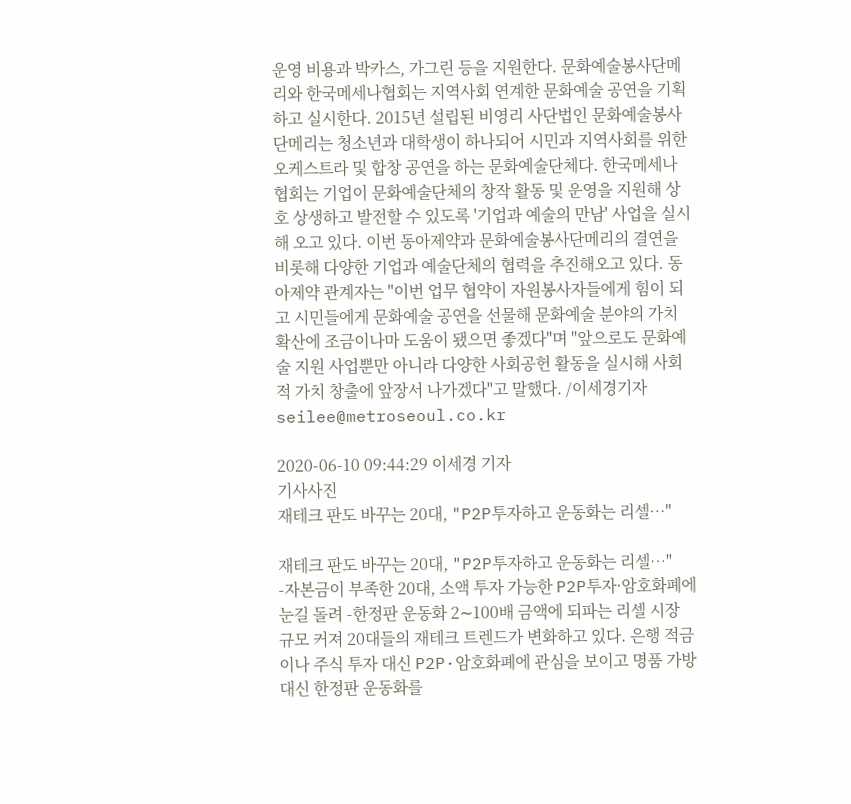운영 비용과 박카스, 가그린 등을 지원한다. 문화예술봉사단메리와 한국메세나협회는 지역사회 연계한 문화예술 공연을 기획하고 실시한다. 2015년 설립된 비영리 사단법인 문화예술봉사단메리는 청소년과 대학생이 하나되어 시민과 지역사회를 위한 오케스트라 및 합창 공연을 하는 문화예술단체다. 한국메세나협회는 기업이 문화예술단체의 창작 활동 및 운영을 지원해 상호 상생하고 발전할 수 있도록 '기업과 예술의 만남' 사업을 실시해 오고 있다. 이번 동아제약과 문화예술봉사단메리의 결연을 비롯해 다양한 기업과 예술단체의 협력을 추진해오고 있다. 동아제약 관계자는 "이번 업무 협약이 자원봉사자들에게 힘이 되고 시민들에게 문화예술 공연을 선물해 문화예술 분야의 가치 확산에 조금이나마 도움이 됐으면 좋겠다"며 "앞으로도 문화예술 지원 사업뿐만 아니라 다양한 사회공헌 활동을 실시해 사회적 가치 창출에 앞장서 나가겠다"고 말했다. /이세경기자 seilee@metroseoul.co.kr

2020-06-10 09:44:29 이세경 기자
기사사진
재테크 판도 바꾸는 20대, "P2P투자하고 운동화는 리셀…"

재테크 판도 바꾸는 20대, "P2P투자하고 운동화는 리셀…" -자본금이 부족한 20대, 소액 투자 가능한 P2P투자·암호화폐에 눈길 돌려 -한정판 운동화 2∼100배 금액에 되파는 리셀 시장 규모 커져 20대들의 재테크 트렌드가 변화하고 있다. 은행 적금이나 주식 투자 대신 P2P·암호화폐에 관심을 보이고 명품 가방 대신 한정판 운동화를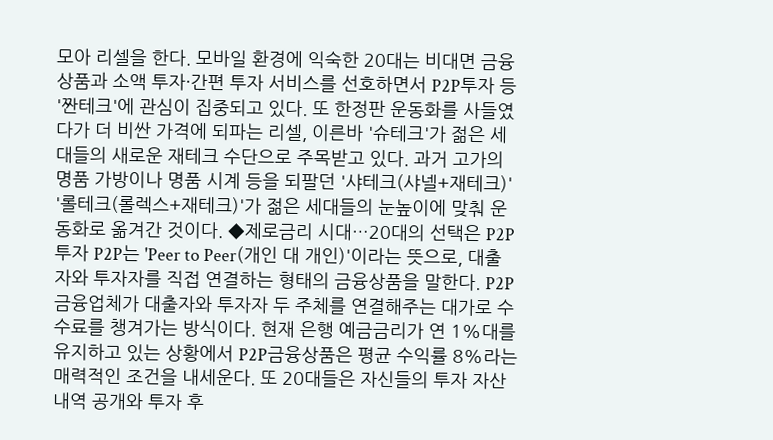모아 리셀을 한다. 모바일 환경에 익숙한 20대는 비대면 금융상품과 소액 투자·간편 투자 서비스를 선호하면서 P2P투자 등 '짠테크'에 관심이 집중되고 있다. 또 한정판 운동화를 사들였다가 더 비싼 가격에 되파는 리셀, 이른바 '슈테크'가 젊은 세대들의 새로운 재테크 수단으로 주목받고 있다. 과거 고가의 명품 가방이나 명품 시계 등을 되팔던 '샤테크(샤넬+재테크)' '롤테크(롤렉스+재테크)'가 젊은 세대들의 눈높이에 맞춰 운동화로 옮겨간 것이다. ◆제로금리 시대…20대의 선택은 P2P투자 P2P는 'Peer to Peer(개인 대 개인)'이라는 뜻으로, 대출자와 투자자를 직접 연결하는 형태의 금융상품을 말한다. P2P 금융업체가 대출자와 투자자 두 주체를 연결해주는 대가로 수수료를 챙겨가는 방식이다. 현재 은행 예금금리가 연 1%대를 유지하고 있는 상황에서 P2P금융상품은 평균 수익률 8%라는 매력적인 조건을 내세운다. 또 20대들은 자신들의 투자 자산 내역 공개와 투자 후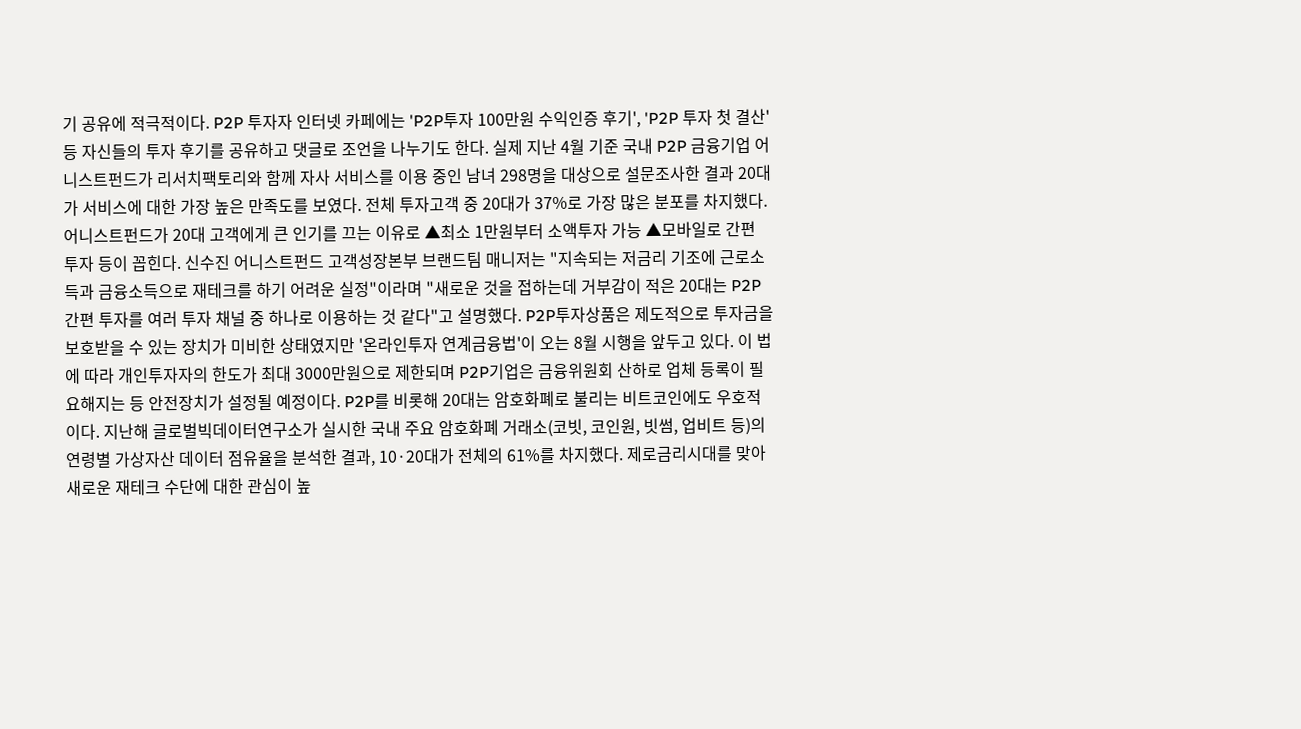기 공유에 적극적이다. P2P 투자자 인터넷 카페에는 'P2P투자 100만원 수익인증 후기', 'P2P 투자 첫 결산' 등 자신들의 투자 후기를 공유하고 댓글로 조언을 나누기도 한다. 실제 지난 4월 기준 국내 P2P 금융기업 어니스트펀드가 리서치팩토리와 함께 자사 서비스를 이용 중인 남녀 298명을 대상으로 설문조사한 결과 20대가 서비스에 대한 가장 높은 만족도를 보였다. 전체 투자고객 중 20대가 37%로 가장 많은 분포를 차지했다. 어니스트펀드가 20대 고객에게 큰 인기를 끄는 이유로 ▲최소 1만원부터 소액투자 가능 ▲모바일로 간편 투자 등이 꼽힌다. 신수진 어니스트펀드 고객성장본부 브랜드팀 매니저는 "지속되는 저금리 기조에 근로소득과 금융소득으로 재테크를 하기 어려운 실정"이라며 "새로운 것을 접하는데 거부감이 적은 20대는 P2P 간편 투자를 여러 투자 채널 중 하나로 이용하는 것 같다"고 설명했다. P2P투자상품은 제도적으로 투자금을 보호받을 수 있는 장치가 미비한 상태였지만 '온라인투자 연계금융법'이 오는 8월 시행을 앞두고 있다. 이 법에 따라 개인투자자의 한도가 최대 3000만원으로 제한되며 P2P기업은 금융위원회 산하로 업체 등록이 필요해지는 등 안전장치가 설정될 예정이다. P2P를 비롯해 20대는 암호화폐로 불리는 비트코인에도 우호적이다. 지난해 글로벌빅데이터연구소가 실시한 국내 주요 암호화폐 거래소(코빗, 코인원, 빗썸, 업비트 등)의 연령별 가상자산 데이터 점유율을 분석한 결과, 10·20대가 전체의 61%를 차지했다. 제로금리시대를 맞아 새로운 재테크 수단에 대한 관심이 높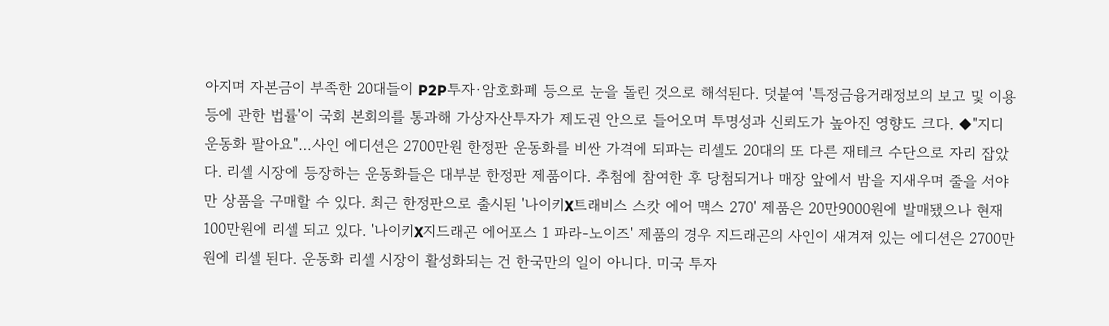아지며 자본금이 부족한 20대들이 P2P투자·암호화폐 등으로 눈을 돌린 것으로 해석된다. 덧붙여 '특정금융거래정보의 보고 및 이용 등에 관한 법률'이 국회 본회의를 통과해 가상자산투자가 제도권 안으로 들어오며 투명성과 신뢰도가 높아진 영향도 크다. ◆"지디 운동화 팔아요"…사인 에디션은 2700만원 한정판 운동화를 비싼 가격에 되파는 리셀도 20대의 또 다른 재테크 수단으로 자리 잡았다. 리셀 시장에 등장하는 운동화들은 대부분 한정판 제품이다. 추첨에 참여한 후 당첨되거나 매장 앞에서 밤을 지새우며 줄을 서야만 상품을 구매할 수 있다. 최근 한정판으로 출시된 '나이키X트래비스 스캇 에어 맥스 270' 제품은 20만9000원에 발매됐으나 현재 100만원에 리셀 되고 있다. '나이키X지드래곤 에어포스 1 파라-노이즈' 제품의 경우 지드래곤의 사인이 새겨져 있는 에디션은 2700만원에 리셀 된다. 운동화 리셀 시장이 활성화되는 건 한국만의 일이 아니다. 미국 투자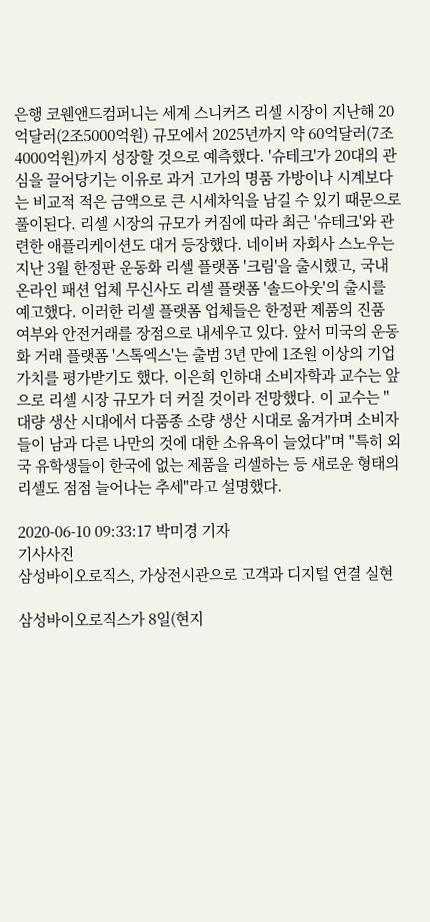은행 코웬앤드컴퍼니는 세계 스니커즈 리셀 시장이 지난해 20억달러(2조5000억원) 규모에서 2025년까지 약 60억달러(7조4000억원)까지 성장할 것으로 예측했다. '슈테크'가 20대의 관심을 끌어당기는 이유로 과거 고가의 명품 가방이나 시계보다는 비교적 적은 금액으로 큰 시세차익을 남길 수 있기 때문으로 풀이된다. 리셀 시장의 규모가 커짐에 따라 최근 '슈테크'와 관련한 애플리케이션도 대거 등장했다. 네이버 자회사 스노우는 지난 3월 한정판 운동화 리셀 플랫폼 '크림'을 출시했고, 국내 온라인 패션 업체 무신사도 리셀 플랫폼 '솔드아웃'의 출시를 예고했다. 이러한 리셀 플랫폼 업체들은 한정판 제품의 진품 여부와 안전거래를 장점으로 내세우고 있다. 앞서 미국의 운동화 거래 플랫폼 '스톡엑스'는 출범 3년 만에 1조원 이상의 기업 가치를 평가받기도 했다. 이은희 인하대 소비자학과 교수는 앞으로 리셀 시장 규모가 더 커질 것이라 전망했다. 이 교수는 "대량 생산 시대에서 다품종 소량 생산 시대로 옮겨가며 소비자들이 남과 다른 나만의 것에 대한 소유욕이 늘었다"며 "특히 외국 유학생들이 한국에 없는 제품을 리셀하는 등 새로운 형태의 리셀도 점점 늘어나는 추세"라고 설명했다.

2020-06-10 09:33:17 박미경 기자
기사사진
삼성바이오로직스, 가상전시관으로 고객과 디지털 연결 실현

삼성바이오로직스가 8일(현지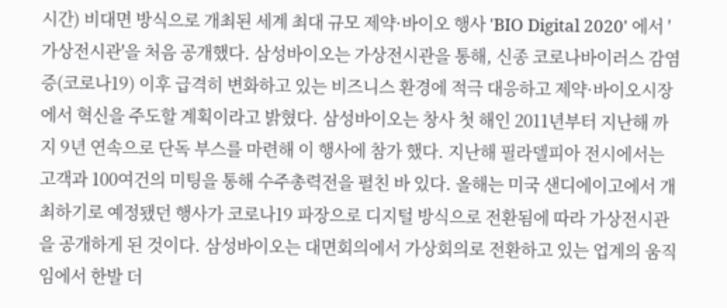시간) 비대면 방식으로 개최된 세계 최대 규모 제약·바이오 행사 'BIO Digital 2020' 에서 '가상전시관'을 처음 공개했다. 삼성바이오는 가상전시관을 통해, 신종 코로나바이러스 감염증(코로나19) 이후 급격히 변화하고 있는 비즈니스 환경에 적극 대응하고 제약·바이오시장에서 혁신을 주도할 계획이라고 밝혔다. 삼성바이오는 창사 첫 해인 2011년부터 지난해 까지 9년 연속으로 단독 부스를 마련해 이 행사에 참가 했다. 지난해 필라델피아 전시에서는 고객과 100여건의 미팅을 통해 수주총력전을 펼친 바 있다. 올해는 미국 샌디에이고에서 개최하기로 예정됐던 행사가 코로나19 파장으로 디지털 방식으로 전환됨에 따라 가상전시관을 공개하게 된 것이다. 삼성바이오는 대면회의에서 가상회의로 전환하고 있는 업계의 움직임에서 한발 더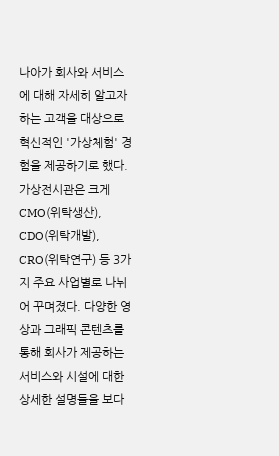나아가 회사와 서비스에 대해 자세히 알고자 하는 고객을 대상으로 혁신적인 '가상체험' 경험을 제공하기로 했다. 가상전시관은 크게 CMO(위탁생산), CDO(위탁개발), CRO(위탁연구) 등 3가지 주요 사업별로 나뉘어 꾸며졌다. 다양한 영상과 그래픽 콘텐츠를 통해 회사가 제공하는 서비스와 시설에 대한 상세한 설명들을 보다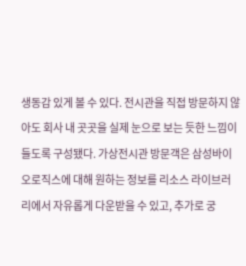생동감 있게 볼 수 있다. 전시관을 직접 방문하지 않아도 회사 내 곳곳을 실제 눈으로 보는 듯한 느낌이 들도록 구성됐다. 가상전시관 방문객은 삼성바이오로직스에 대해 원하는 정보를 리소스 라이브러리에서 자유롭게 다운받을 수 있고, 추가로 궁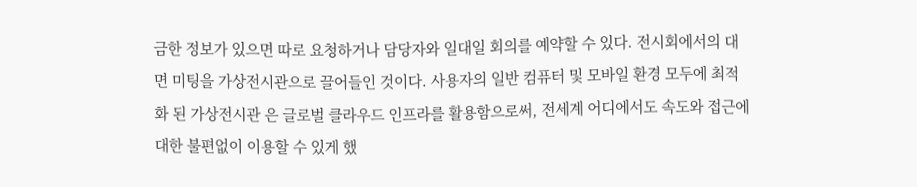금한 정보가 있으면 따로 요청하거나 담당자와 일대일 회의를 예약할 수 있다. 전시회에서의 대면 미팅을 가상전시관으로 끌어들인 것이다. 사용자의 일반 컴퓨터 및 모바일 환경 모두에 최적화 된 가상전시관 은 글로벌 클라우드 인프라를 활용함으로써, 전세계 어디에서도 속도와 접근에 대한 불편없이 이용할 수 있게 했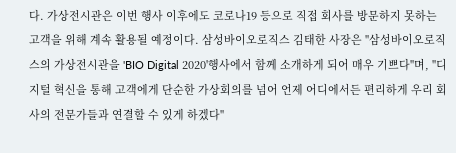다. 가상전시관은 이번 행사 이후에도 코로나19 등으로 직접 회사를 방문하지 못하는 고객을 위해 계속 활용될 예정이다. 삼성바이오로직스 김태한 사장은 "삼성바이오로직스의 가상전시관을 'BIO Digital 2020'행사에서 함께 소개하게 되어 매우 기쁘다"며, "디지털 혁신을 통해 고객에게 단순한 가상회의를 넘어 언제 어디에서든 편리하게 우리 회사의 전문가들과 연결할 수 있게 하겠다"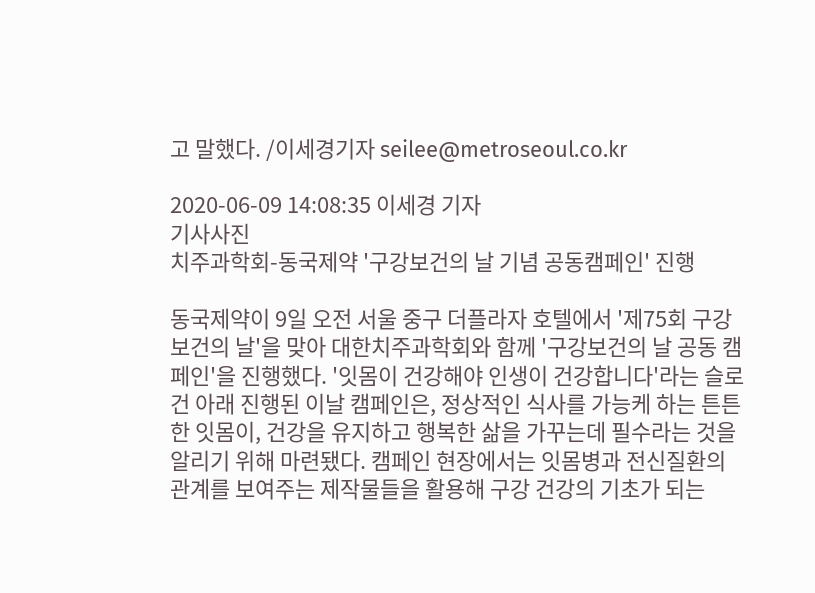고 말했다. /이세경기자 seilee@metroseoul.co.kr

2020-06-09 14:08:35 이세경 기자
기사사진
치주과학회-동국제약 '구강보건의 날 기념 공동캠페인' 진행

동국제약이 9일 오전 서울 중구 더플라자 호텔에서 '제75회 구강보건의 날'을 맞아 대한치주과학회와 함께 '구강보건의 날 공동 캠페인'을 진행했다. '잇몸이 건강해야 인생이 건강합니다'라는 슬로건 아래 진행된 이날 캠페인은, 정상적인 식사를 가능케 하는 튼튼한 잇몸이, 건강을 유지하고 행복한 삶을 가꾸는데 필수라는 것을 알리기 위해 마련됐다. 캠페인 현장에서는 잇몸병과 전신질환의 관계를 보여주는 제작물들을 활용해 구강 건강의 기초가 되는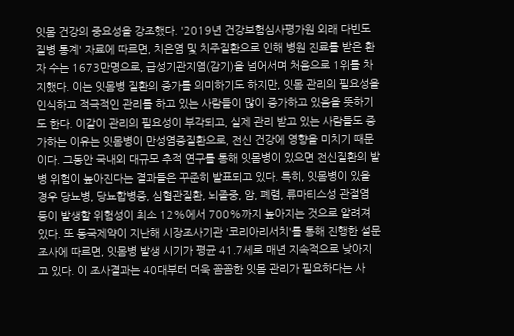잇몸 건강의 중요성을 강조했다. '2019년 건강보험심사평가원 외래 다빈도 질병 통계' 자료에 따르면, 치은염 및 치주질환으로 인해 병원 진료를 받은 환자 수는 1673만명으로, 급성기관지염(감기)을 넘어서며 처음으로 1위를 차지했다. 이는 잇몸병 질환의 증가를 의미하기도 하지만, 잇몸 관리의 필요성을 인식하고 적극적인 관리를 하고 있는 사람들이 많이 증가하고 있음을 뜻하기도 한다. 이같이 관리의 필요성이 부각되고, 실제 관리 받고 있는 사람들도 증가하는 이유는 잇몸병이 만성염증질환으로, 전신 건강에 영향을 미치기 때문이다. 그동안 국내외 대규모 추적 연구를 통해 잇몸병이 있으면 전신질환의 발병 위험이 높아진다는 결과들은 꾸준히 발표되고 있다. 특히, 잇몸병이 있을 경우 당뇨병, 당뇨합병증, 심혈관질환, 뇌졸중, 암, 폐렴, 류마티스성 관절염 등이 발생할 위험성이 최소 12%에서 700%까지 높아지는 것으로 알려져 있다. 또 동국제약이 지난해 시장조사기관 '코리아리서치'를 통해 진행한 설문조사에 따르면, 잇몸병 발생 시기가 평균 41.7세로 매년 지속적으로 낮아지고 있다. 이 조사결과는 40대부터 더욱 꼼꼼한 잇몸 관리가 필요하다는 사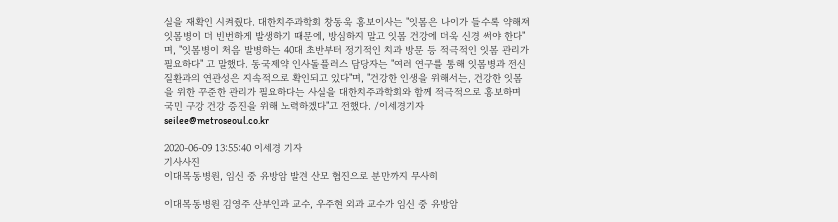실을 재확인 시켜줬다. 대한치주과학회 창동욱 홍보이사는 "잇몸은 나이가 들수록 약해져 잇몸병이 더 빈번하게 발생하기 때문에, 방심하지 말고 잇몸 건강에 더욱 신경 써야 한다"며, "잇몸병이 처음 발병하는 40대 초반부터 정기적인 치과 방문 등 적극적인 잇몸 관리가 필요하다" 고 말했다. 동국제약 인사돌플러스 담당자는 "여러 연구를 통해 잇몸병과 전신질환과의 연관성은 지속적으로 확인되고 있다"며, "건강한 인생을 위해서는, 건강한 잇몸을 위한 꾸준한 관리가 필요하다는 사실을 대한치주과학회와 함께 적극적으로 홍보하며 국민 구강 건강 증진을 위해 노력하겠다"고 전했다. /이세경기자 seilee@metroseoul.co.kr

2020-06-09 13:55:40 이세경 기자
기사사진
이대목동병원, 임신 중 유방암 발견 산모 협진으로 분만까지 무사히

이대목동병원 김영주 산부인과 교수, 우주현 외과 교수가 임신 중 유방암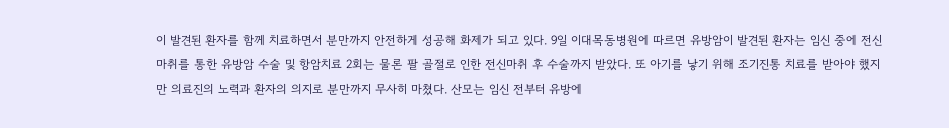이 발견된 환자를 함께 치료하면서 분만까지 안전하게 성공해 화제가 되고 있다. 9일 이대목동병원에 따르면 유방암이 발견된 환자는 임신 중에 전신 마취를 통한 유방암 수술 및 항암치료 2회는 물론 팔 골절로 인한 전신마취 후 수술까지 받았다. 또 아기를 낳기 위해 조기진통 치료를 받아야 했지만 의료진의 노력과 환자의 의지로 분만까지 무사히 마쳤다. 산모는 임신 전부터 유방에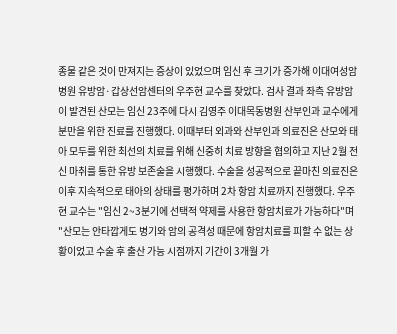종물 같은 것이 만져지는 증상이 있었으며 임신 후 크기가 증가해 이대여성암병원 유방암·갑상선암센터의 우주현 교수를 찾았다. 검사 결과 좌측 유방암이 발견된 산모는 임신 23주에 다시 김영주 이대목동병원 산부인과 교수에게 분만을 위한 진료를 진행했다. 이때부터 외과와 산부인과 의료진은 산모와 태아 모두를 위한 최선의 치료를 위해 신중히 치료 방향을 협의하고 지난 2월 전신 마취를 통한 유방 보존술을 시행했다. 수술을 성공적으로 끝마친 의료진은 이후 지속적으로 태아의 상태를 평가하며 2차 항암 치료까지 진행했다. 우주현 교수는 "임신 2~3분기에 선택적 약제를 사용한 항암치료가 가능하다"며 "산모는 안타깝게도 병기와 암의 공격성 때문에 항암치료를 피할 수 없는 상황이었고 수술 후 출산 가능 시점까지 기간이 3개월 가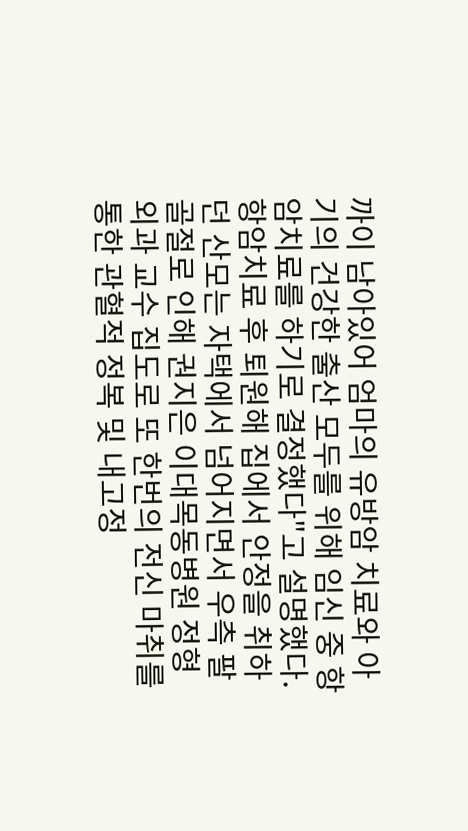까이 남아있어 엄마의 유방암 치료와 아기의 건강한 출산 모두를 위해 임신 중 항암치료를 하기로 결정했다"고 설명했다. 항암치료 후 퇴원해 집에서 안정을 취하던 산모는 자택에서 넘어지면서 우측 팔 골절로 인해 권지은 이대목동병원 정형외과 교수 집도로 또 한번의 전신 마취를 통한 관혈적 정복 및 내고정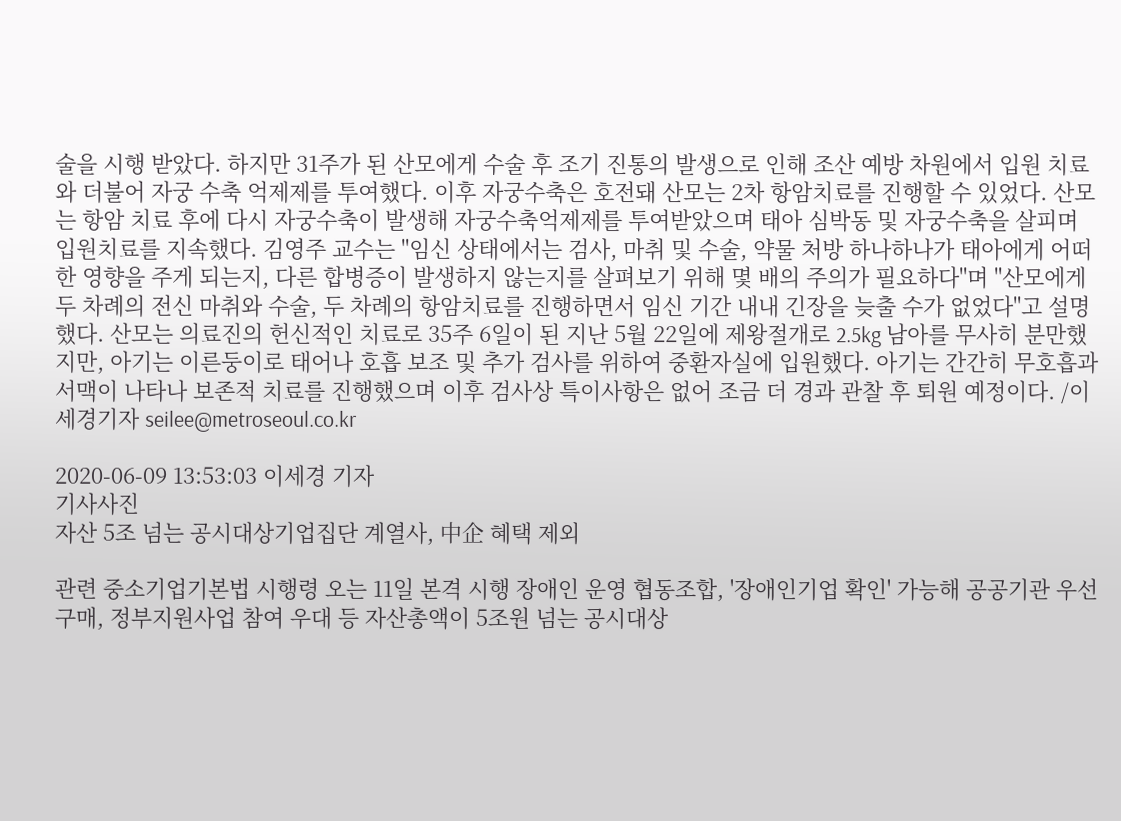술을 시행 받았다. 하지만 31주가 된 산모에게 수술 후 조기 진통의 발생으로 인해 조산 예방 차원에서 입원 치료와 더불어 자궁 수축 억제제를 투여했다. 이후 자궁수축은 호전돼 산모는 2차 항암치료를 진행할 수 있었다. 산모는 항암 치료 후에 다시 자궁수축이 발생해 자궁수축억제제를 투여받았으며 태아 심박동 및 자궁수축을 살피며 입원치료를 지속했다. 김영주 교수는 "임신 상태에서는 검사, 마취 및 수술, 약물 처방 하나하나가 태아에게 어떠한 영향을 주게 되는지, 다른 합병증이 발생하지 않는지를 살펴보기 위해 몇 배의 주의가 필요하다"며 "산모에게 두 차례의 전신 마취와 수술, 두 차례의 항암치료를 진행하면서 임신 기간 내내 긴장을 늦출 수가 없었다"고 설명했다. 산모는 의료진의 헌신적인 치료로 35주 6일이 된 지난 5월 22일에 제왕절개로 2.5kg 남아를 무사히 분만했지만, 아기는 이른둥이로 태어나 호흡 보조 및 추가 검사를 위하여 중환자실에 입원했다. 아기는 간간히 무호흡과 서맥이 나타나 보존적 치료를 진행했으며 이후 검사상 특이사항은 없어 조금 더 경과 관찰 후 퇴원 예정이다. /이세경기자 seilee@metroseoul.co.kr

2020-06-09 13:53:03 이세경 기자
기사사진
자산 5조 넘는 공시대상기업집단 계열사, 中企 혜택 제외

관련 중소기업기본법 시행령 오는 11일 본격 시행 장애인 운영 협동조합, '장애인기업 확인' 가능해 공공기관 우선구매, 정부지원사업 참여 우대 등 자산총액이 5조원 넘는 공시대상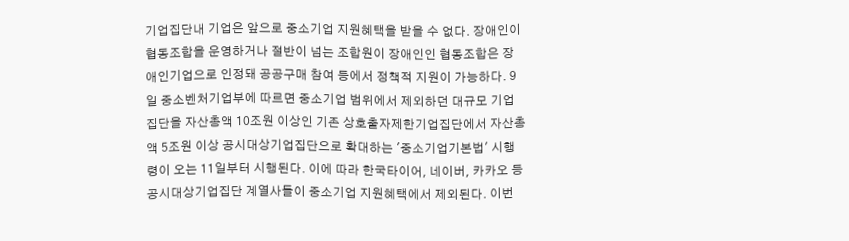기업집단내 기업은 앞으로 중소기업 지원혜택을 받을 수 없다. 장애인이 협동조합을 운영하거나 절반이 넘는 조합원이 장애인인 협동조합은 장애인기업으로 인정돼 공공구매 참여 등에서 정책적 지원이 가능하다. 9일 중소벤처기업부에 따르면 중소기업 범위에서 제외하던 대규모 기업집단을 자산총액 10조원 이상인 기존 상호출자제한기업집단에서 자산총액 5조원 이상 공시대상기업집단으로 확대하는 '중소기업기본법' 시행령이 오는 11일부터 시행된다. 이에 따라 한국타이어, 네이버, 카카오 등 공시대상기업집단 계열사들이 중소기업 지원혜택에서 제외된다. 이번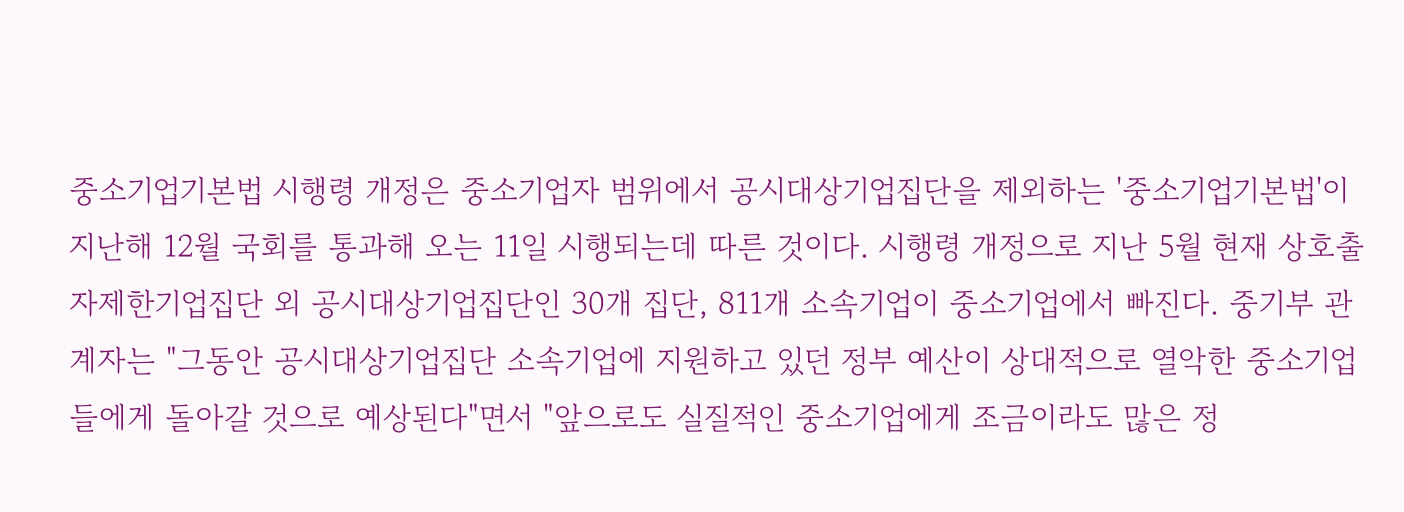중소기업기본법 시행령 개정은 중소기업자 범위에서 공시대상기업집단을 제외하는 '중소기업기본법'이 지난해 12월 국회를 통과해 오는 11일 시행되는데 따른 것이다. 시행령 개정으로 지난 5월 현재 상호출자제한기업집단 외 공시대상기업집단인 30개 집단, 811개 소속기업이 중소기업에서 빠진다. 중기부 관계자는 "그동안 공시대상기업집단 소속기업에 지원하고 있던 정부 예산이 상대적으로 열악한 중소기업들에게 돌아갈 것으로 예상된다"면서 "앞으로도 실질적인 중소기업에게 조금이라도 많은 정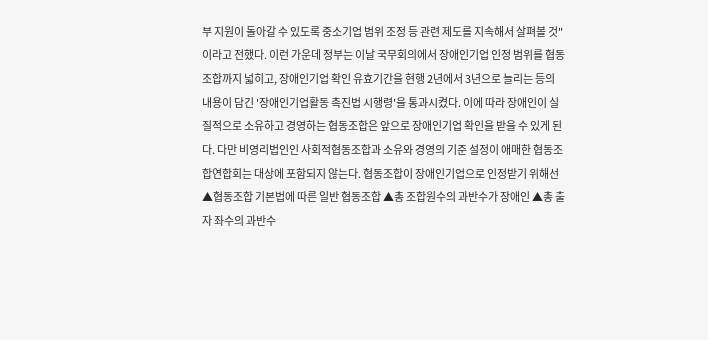부 지원이 돌아갈 수 있도록 중소기업 범위 조정 등 관련 제도를 지속해서 살펴볼 것"이라고 전했다. 이런 가운데 정부는 이날 국무회의에서 장애인기업 인정 범위를 협동조합까지 넓히고, 장애인기업 확인 유효기간을 현행 2년에서 3년으로 늘리는 등의 내용이 담긴 '장애인기업활동 촉진법 시행령'을 통과시켰다. 이에 따라 장애인이 실질적으로 소유하고 경영하는 협동조합은 앞으로 장애인기업 확인을 받을 수 있게 된다. 다만 비영리법인인 사회적협동조합과 소유와 경영의 기준 설정이 애매한 협동조합연합회는 대상에 포함되지 않는다. 협동조합이 장애인기업으로 인정받기 위해선 ▲협동조합 기본법에 따른 일반 협동조합 ▲총 조합원수의 과반수가 장애인 ▲총 출자 좌수의 과반수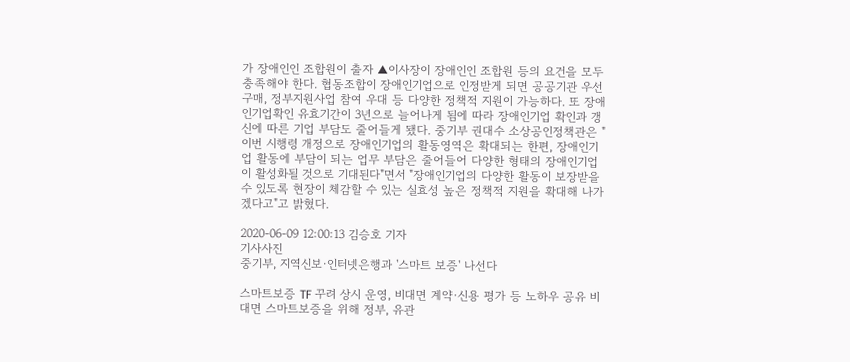가 장애인인 조합원이 출자 ▲이사장이 장애인인 조합원 등의 요건을 모두 충족해야 한다. 협동조합이 장애인기업으로 인정받게 되면 공공기관 우선구매, 정부지원사업 참여 우대 등 다양한 정책적 지원이 가능하다. 또 장애인기업확인 유효기간이 3년으로 늘어나게 됨에 따라 장애인기업 확인과 갱신에 따른 기업 부담도 줄어들게 됐다. 중기부 권대수 소상공인정책관은 "이번 시행령 개정으로 장애인기업의 활동영역은 확대되는 한편, 장애인기업 활동에 부담이 되는 업무 부담은 줄어들어 다양한 형태의 장애인기업이 활성화될 것으로 기대된다"면서 "장애인기업의 다양한 활동이 보장받을 수 있도록 현장이 체감할 수 있는 실효성 높은 정책적 지원을 확대해 나가겠다고"고 밝혔다.

2020-06-09 12:00:13 김승호 기자
기사사진
중기부, 지역신보·인터넷은행과 '스마트 보증' 나선다

스마트보증 TF 꾸려 상시 운영, 비대면 계약·신용 평가 등 노하우 공유 비대면 스마트보증을 위해 정부, 유관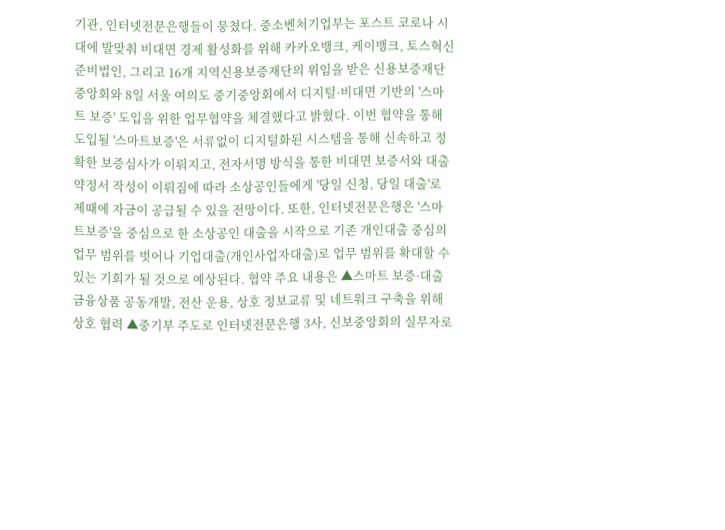기관, 인터넷전문은행들이 뭉쳤다. 중소벤처기업부는 포스트 코로나 시대에 발맞춰 비대면 경제 활성화를 위해 카카오뱅크, 케이뱅크, 토스혁신준비법인, 그리고 16개 지역신용보증재단의 위임을 받은 신용보증재단중앙회와 8일 서울 여의도 중기중앙회에서 디지털·비대면 기반의 '스마트 보증' 도입을 위한 업무협약을 체결했다고 밝혔다. 이번 협약을 통해 도입될 '스마트보증'은 서류없이 디지털화된 시스템을 통해 신속하고 정확한 보증심사가 이뤄지고, 전자서명 방식을 통한 비대면 보증서와 대출약정서 작성이 이뤄짐에 따라 소상공인들에게 '당일 신청, 당일 대출'로 제때에 자금이 공급될 수 있을 전망이다. 또한, 인터넷전문은행은 '스마트보증'을 중심으로 한 소상공인 대출을 시작으로 기존 개인대출 중심의 업무 범위를 벗어나 기업대출(개인사업자대출)로 업무 범위를 확대할 수 있는 기회가 될 것으로 예상된다. 협약 주요 내용은 ▲스마트 보증·대출 금융상품 공동개발, 전산 운용, 상호 정보교류 및 네트워크 구축을 위해 상호 협력 ▲중기부 주도로 인터넷전문은행 3사, 신보중앙회의 실무자로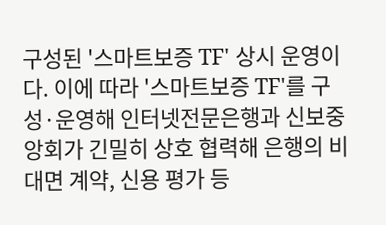구성된 '스마트보증 TF' 상시 운영이다. 이에 따라 '스마트보증 TF'를 구성·운영해 인터넷전문은행과 신보중앙회가 긴밀히 상호 협력해 은행의 비대면 계약, 신용 평가 등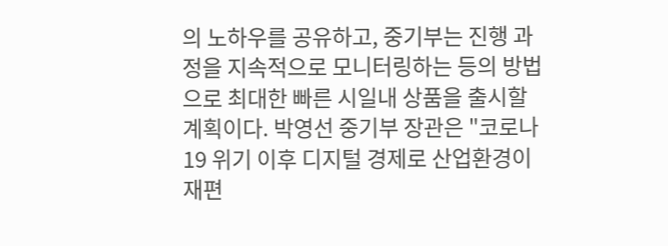의 노하우를 공유하고, 중기부는 진행 과정을 지속적으로 모니터링하는 등의 방법으로 최대한 빠른 시일내 상품을 출시할 계획이다. 박영선 중기부 장관은 "코로나19 위기 이후 디지털 경제로 산업환경이 재편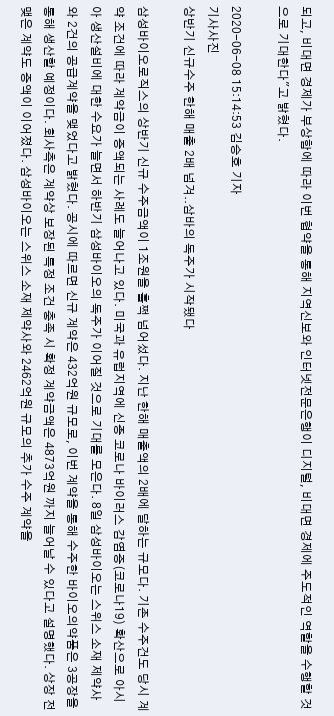되고, 비대면 경제가 부상함에 따라 이번 협약을 통해 지역신보와 인터넷전문은행이 디지털, 비대면 경제에 주도적인 역할을 수행할 것으로 기대한다"고 밝혔다.

2020-06-08 15:14:53 김승호 기자
기사사진
상반기 신규수주 한해 매출 2배 넘겨..삼바의 독주가 시작됐다

삼성바이오로직스의 상반기 신규 수주금액이 1조원을 훌쩍 넘어섰다. 지난 한해 매출액의 2배에 달하는 규모다. 기존 수주건도 당시 계약 조건에 따라 계약금이 증액되는 사례도 늘어나고 있다. 미국과 유럽지역에 신종 코로나 바이러스 감염증(코로나19) 확산으로 아시아 생산설비에 대한 수요가 늘면서 하반기 삼성바이오의 독주가 이어질 것으로 기대를 모은다. 8일 삼성바이오는 스위스 소재 제약사와 2건의 공급계약을 맺었다고 밝혔다. 공시에 따르면 신규 계약은 432억원 규모로, 이번 계약을 통해 수주한 바이오의약품은 3공장을 통해 생산할 예정이다. 회사측은 계약상 보장된 특정 조건 충족 시 확정 계약금액은 4873억원 까지 늘어날 수 있다고 설명했다. 상장 전 맺은 계약도 증액이 이어졌다. 삼성바이오는 스위스 소재 제약사와 2462억원 규모의 추가 수주 계약을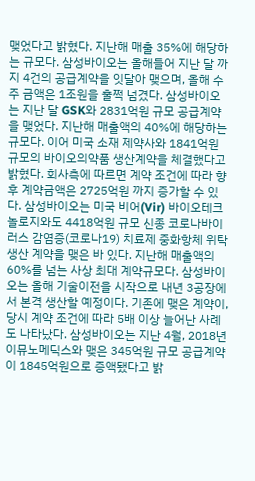맺었다고 밝혔다. 지난해 매출 35%에 해당하는 규모다. 삼성바이오는 올해들어 지난 달 까지 4건의 공급계약을 잇달아 맺으며, 올해 수주 금액은 1조원을 훌쩍 넘겼다. 삼성바이오는 지난 달 GSK와 2831억원 규모 공급계약을 맺었다. 지난해 매출액의 40%에 해당하는 규모다. 이어 미국 소재 제약사와 1841억원 규모의 바이오의약품 생산계약을 체결했다고 밝혔다. 회사측에 따르면 계약 조건에 따라 향후 계약금액은 2725억원 까지 증가할 수 있다. 삼성바이오는 미국 비어(Vir) 바이오테크놀로지와도 4418억원 규모 신종 코로나바이러스 감염증(코로나19) 치료제 중화항체 위탁생산 계약을 맺은 바 있다. 지난해 매출액의 60%를 넘는 사상 최대 계약규모다. 삼성바이오는 올해 기술이전을 시작으로 내년 3공장에서 본격 생산할 예정이다. 기존에 맺은 계약이, 당시 계약 조건에 따라 5배 이상 늘어난 사례도 나타났다. 삼성바이오는 지난 4월, 2018년 이뮤노메딕스와 맺은 345억원 규모 공급계약이 1845억원으로 증액됐다고 밝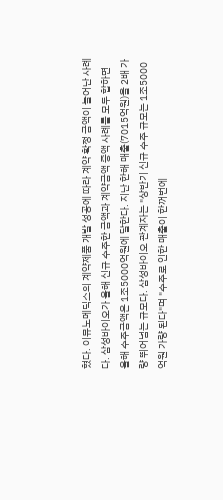혔다. 이뮤노메딕스의 계약제품 개발 성공에 따라 계약 확정 금액이 늘어난 사례다. 삼성바이오가 올해 신규 수주한 금액과 계약금액 증액 사례를 모두 합하면 올해 수주금액은 1조5000억원에 달한다. 지난 한해 매출(7015억원)을 2배 가량 뛰어넘는 규모다. 삼성바이오 관계자는 "상반기 신규 수주 규모는 1조5000억원 가량 된다"며 "수주로 인한 매출이 한꺼번에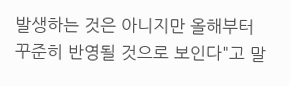발생하는 것은 아니지만 올해부터 꾸준히 반영될 것으로 보인다"고 말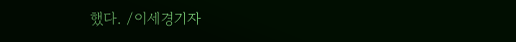했다. /이세경기자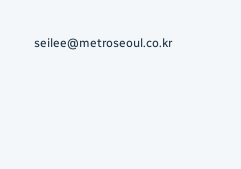seilee@metroseoul.co.kr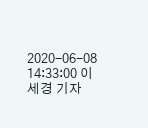2020-06-08 14:33:00 이세경 기자